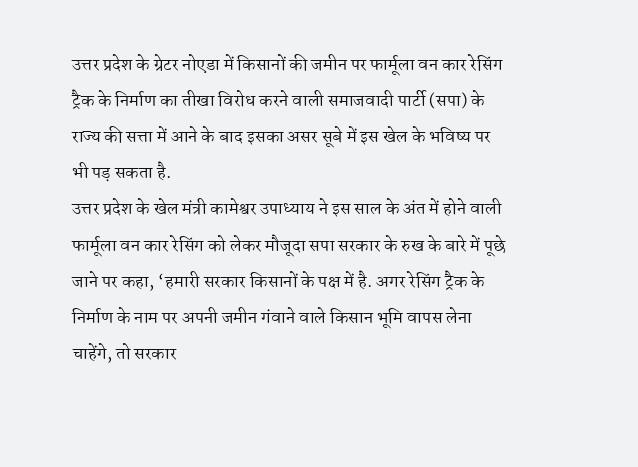उत्तर प्रदेश के ग्रेटर नोएडा में किसानों की जमीन पर फार्मूला वन कार रेसिंग ट्रैक के निर्माण का तीखा विरोध करने वाली समाजवादी पार्टी (सपा) के राज्य की सत्ता में आने के बाद इसका असर सूबे में इस खेल के भविष्य पर भी पड़ सकता है.
उत्तर प्रदेश के खेल मंत्री कामेश्वर उपाध्याय ने इस साल के अंत में होने वाली फार्मूला वन कार रेसिंग को लेकर मौजूदा सपा सरकार के रुख के बारे में पूछे जाने पर कहा, ‘हमारी सरकार किसानों के पक्ष में है. अगर रेसिंग ट्रैक के निर्माण के नाम पर अपनी जमीन गंवाने वाले किसान भूमि वापस लेना चाहेंगे, तो सरकार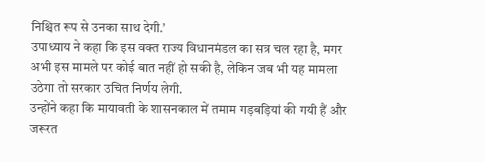निश्चित रूप से उनका साथ देगी.’
उपाध्याय ने कहा कि इस वक्त राज्य विधानमंडल का सत्र चल रहा है, मगर अभी इस मामले पर कोई बात नहीं हो सकी है, लेकिन जब भी यह मामला उठेगा तो सरकार उचित निर्णय लेगी.
उन्होंने कहा कि मायावती के शासनकाल में तमाम गड़बड़ियां की गयी हैं और जरूरत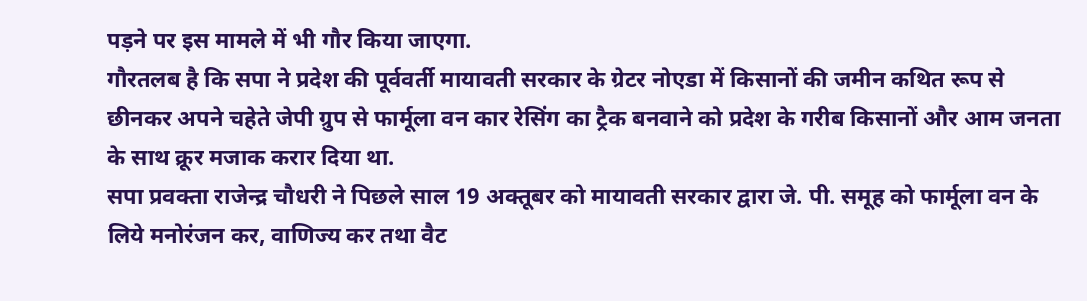पड़ने पर इस मामले में भी गौर किया जाएगा.
गौरतलब है कि सपा ने प्रदेश की पूर्ववर्ती मायावती सरकार के ग्रेटर नोएडा में किसानों की जमीन कथित रूप से छीनकर अपने चहेते जेपी ग्रुप से फार्मूला वन कार रेसिंग का ट्रैक बनवाने को प्रदेश के गरीब किसानों और आम जनता के साथ क्रूर मजाक करार दिया था.
सपा प्रवक्ता राजेन्द्र चौधरी ने पिछले साल 19 अक्तूबर को मायावती सरकार द्वारा जे. पी. समूह को फार्मूला वन के लिये मनोरंजन कर, वाणिज्य कर तथा वैट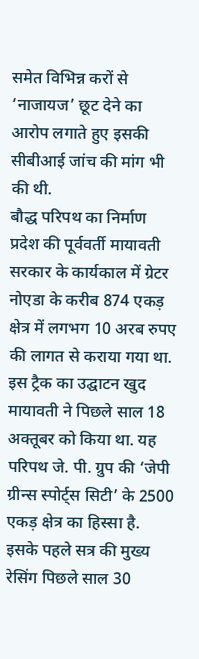समेत विभिन्न करों से ‘नाजायज’ छूट देने का आरोप लगाते हुए इसकी सीबीआई जांच की मांग भी की थी.
बौद्ध परिपथ का निर्माण प्रदेश की पूर्ववर्ती मायावती सरकार के कार्यकाल में ग्रेटर नोएडा के करीब 874 एकड़ क्षेत्र में लगभग 10 अरब रुपए की लागत से कराया गया था. इस ट्रैक का उद्घाटन खुद मायावती ने पिछले साल 18 अक्तूबर को किया था. यह परिपथ जे. पी. ग्रुप की ‘जेपी ग्रीन्स स्पोर्ट्स सिटी’ के 2500 एकड़ क्षेत्र का हिस्सा है.
इसके पहले सत्र की मुख्य रेसिंग पिछले साल 30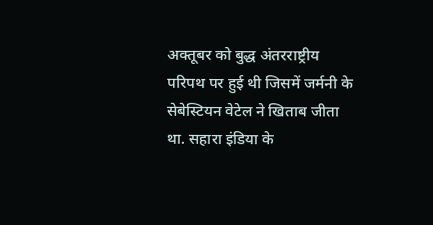अक्तूबर को बुद्ध अंतरराष्ट्रीय परिपथ पर हुई थी जिसमें जर्मनी के सेबेस्टियन वेटेल ने खिताब जीता था. सहारा इंडिया के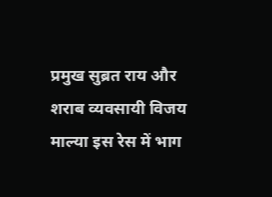प्रमुख सुब्रत राय और शराब व्यवसायी विजय माल्या इस रेस में भाग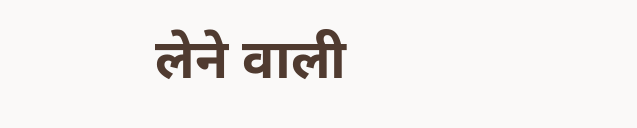लेने वाली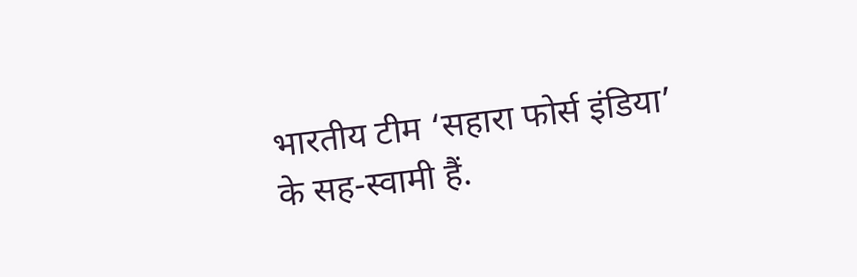भारतीय टीम ‘सहारा फोर्स इंडिया’ के सह-स्वामी हैं.